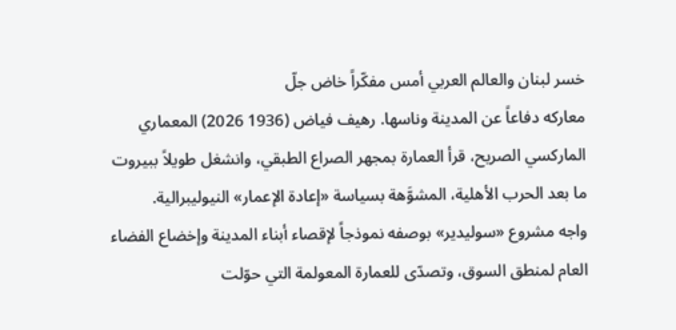خسر لبنان والعالم العربي أمس مفكّراً خاض جلّ
معاركه دفاعاً عن المدينة وناسها. رهيف فياض (1936 2026) المعماري
الماركسي الصريح، قرأ العمارة بمجهر الصراع الطبقي، وانشغل طويلاً ببيروت
ما بعد الحرب الأهلية، المشوَّهة بسياسة «إعادة الإعمار» النيوليبرالية.
واجه مشروع «سوليدير» بوصفه نموذجاً لإقصاء أبناء المدينة وإخضاع الفضاء
العام لمنطق السوق، وتصدّى للعمارة المعولمة التي حوّلت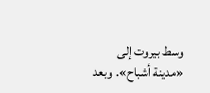وسط بيروت إلى
«مدينة أشباح». وبعد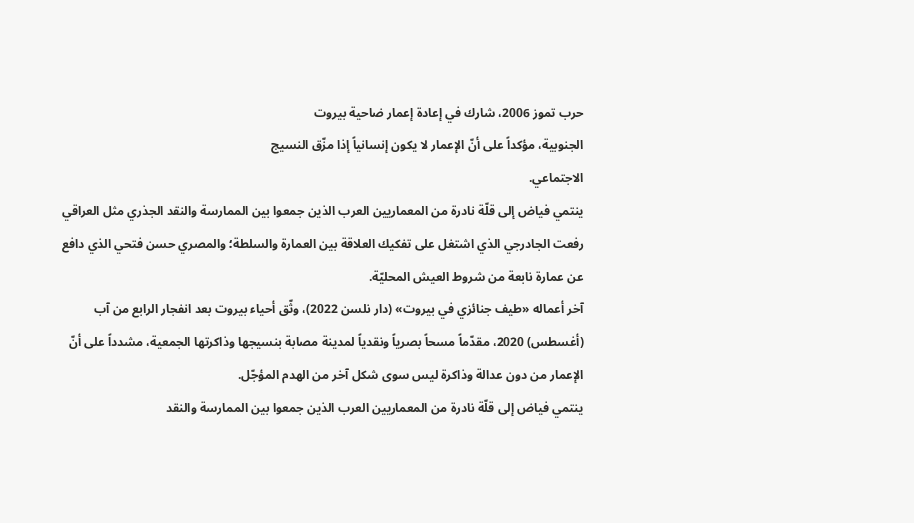حرب تموز 2006، شارك في إعادة إعمار ضاحية بيروت
الجنوبية، مؤكداً على أنّ الإعمار لا يكون إنسانياً إذا مزّق النسيج
الاجتماعي.
ينتمي فياض إلى قلّة نادرة من المعماريين العرب الذين جمعوا بين الممارسة والنقد الجذري مثل العراقي رفعت الجادرجي الذي اشتغل على تفكيك العلاقة بين العمارة والسلطة؛ والمصري حسن فتحي الذي دافع عن عمارة نابعة من شروط العيش المحليّة.
آخر أعماله «طيف جنائزي في بيروت» (دار نلسن 2022)، وثّق أحياء بيروت بعد انفجار الرابع من آب (أغسطس) 2020، مقدّماً مسحاً بصرياً ونقدياً لمدينة مصابة بنسيجها وذاكرتها الجمعية، مشدداً على أنّ الإعمار من دون عدالة وذاكرة ليس سوى شكل آخر من الهدم المؤجّل.
ينتمي فياض إلى قلّة نادرة من المعماريين العرب الذين جمعوا بين الممارسة والنقد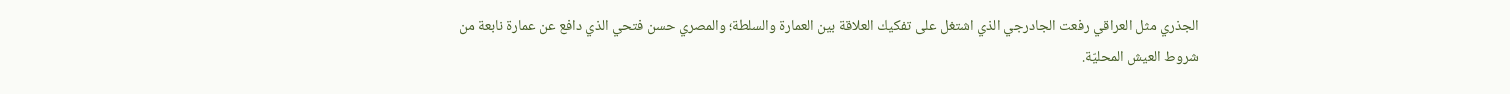الجذري مثل العراقي رفعت الجادرجي الذي اشتغل على تفكيك العلاقة بين العمارة والسلطة؛ والمصري حسن فتحي الذي دافع عن عمارة نابعة من شروط العيش المحليّة.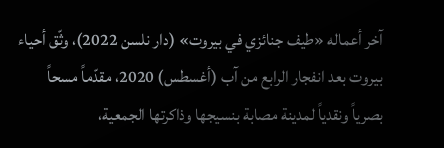آخر أعماله «طيف جنائزي في بيروت» (دار نلسن 2022)، وثّق أحياء بيروت بعد انفجار الرابع من آب (أغسطس) 2020، مقدّماً مسحاً بصرياً ونقدياً لمدينة مصابة بنسيجها وذاكرتها الجمعية،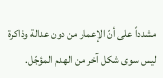مشدداً على أنّ الإعمار من دون عدالة وذاكرة ليس سوى شكل آخر من الهدم المؤجّل.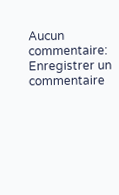Aucun commentaire:
Enregistrer un commentaire